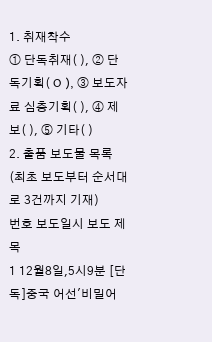1. 취재착수
① 단독취재( ), ② 단독기획( O ), ③ 보도자료 심층기획( ), ④ 제보( ), ⑤ 기타( )
2. 출품 보도물 목록(최초 보도부터 순서대로 3건까지 기재)
번호 보도일시 보도 제목
1 12월8일,5시9분 [단독]중국 어선'비밀어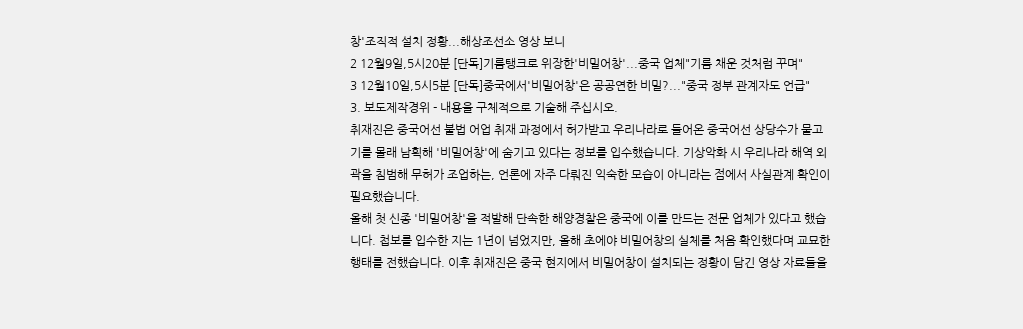창'조직적 설치 정황...해상조선소 영상 보니
2 12월9일,5시20분 [단독]기름탱크로 위장한'비밀어창'...중국 업체"기름 채운 것처럼 꾸며"
3 12월10일,5시5분 [단독]중국에서'비밀어창'은 공공연한 비밀?..."중국 정부 관계자도 언급"
3. 보도제작경위 - 내용을 구체적으로 기술해 주십시오.
취재진은 중국어선 불법 어업 취재 과정에서 허가받고 우리나라로 들어온 중국어선 상당수가 물고기를 몰래 남획해 '비밀어창'에 숨기고 있다는 정보를 입수했습니다. 기상악화 시 우리나라 해역 외곽을 침범해 무허가 조업하는, 언론에 자주 다뤄진 익숙한 모습이 아니라는 점에서 사실관계 확인이 필요했습니다.
올해 첫 신종 '비밀어창'을 적발해 단속한 해양경찰은 중국에 이를 만드는 전문 업체가 있다고 했습니다. 첩보를 입수한 지는 1년이 넘었지만, 올해 초에야 비밀어창의 실체를 처음 확인했다며 교묘한 행태를 전했습니다. 이후 취재진은 중국 현지에서 비밀어창이 설치되는 정황이 담긴 영상 자료들을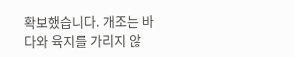확보했습니다. 개조는 바다와 육지를 가리지 않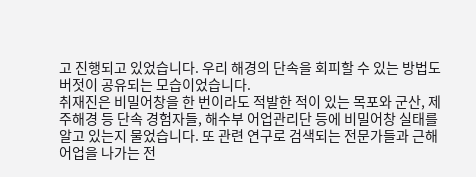고 진행되고 있었습니다. 우리 해경의 단속을 회피할 수 있는 방법도 버젓이 공유되는 모습이었습니다.
취재진은 비밀어창을 한 번이라도 적발한 적이 있는 목포와 군산, 제주해경 등 단속 경험자들, 해수부 어업관리단 등에 비밀어창 실태를 알고 있는지 물었습니다. 또 관련 연구로 검색되는 전문가들과 근해 어업을 나가는 전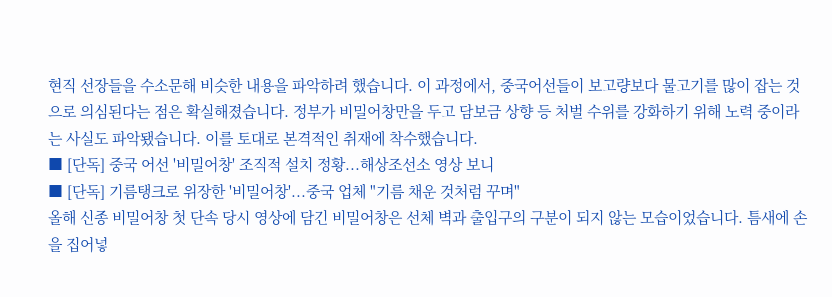현직 선장들을 수소문해 비슷한 내용을 파악하려 했습니다. 이 과정에서, 중국어선들이 보고량보다 물고기를 많이 잡는 것으로 의심된다는 점은 확실해졌습니다. 정부가 비밀어창만을 두고 담보금 상향 등 처벌 수위를 강화하기 위해 노력 중이라는 사실도 파악됐습니다. 이를 토대로 본격적인 취재에 착수했습니다.
■ [단독] 중국 어선 '비밀어창' 조직적 설치 정황...해상조선소 영상 보니
■ [단독] 기름탱크로 위장한 '비밀어창'...중국 업체 "기름 채운 것처럼 꾸며"
올해 신종 비밀어창 첫 단속 당시 영상에 담긴 비밀어창은 선체 벽과 출입구의 구분이 되지 않는 모습이었습니다. 틈새에 손을 집어넣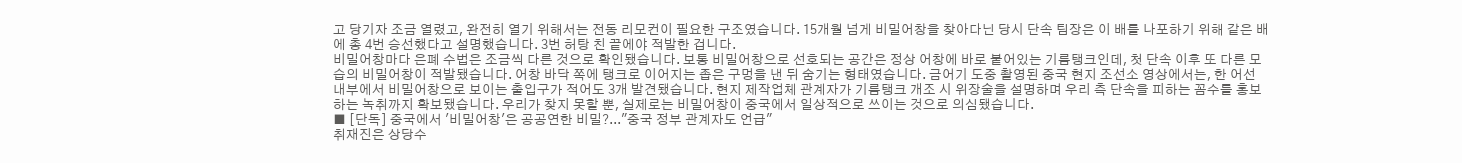고 당기자 조금 열렸고, 완전히 열기 위해서는 전동 리모컨이 필요한 구조였습니다. 15개월 넘게 비밀어창을 찾아다닌 당시 단속 팀장은 이 배를 나포하기 위해 같은 배에 총 4번 승선했다고 설명했습니다. 3번 허탕 친 끝에야 적발한 겁니다.
비밀어창마다 은폐 수법은 조금씩 다른 것으로 확인됐습니다. 보통 비밀어창으로 선호되는 공간은 정상 어창에 바로 붙어있는 기름탱크인데, 첫 단속 이후 또 다른 모습의 비밀어창이 적발됐습니다. 어창 바닥 쪽에 탱크로 이어지는 좁은 구멍을 낸 뒤 숨기는 형태였습니다. 금어기 도중 촬영된 중국 현지 조선소 영상에서는, 한 어선 내부에서 비밀어창으로 보이는 출입구가 적어도 3개 발견됐습니다. 현지 제작업체 관계자가 기름탱크 개조 시 위장술을 설명하며 우리 측 단속을 피하는 꼼수를 홍보하는 녹취까지 확보됐습니다. 우리가 찾지 못할 뿐, 실제로는 비밀어창이 중국에서 일상적으로 쓰이는 것으로 의심됐습니다.
■ [단독] 중국에서 '비밀어창'은 공공연한 비밀?..."중국 정부 관계자도 언급"
취재진은 상당수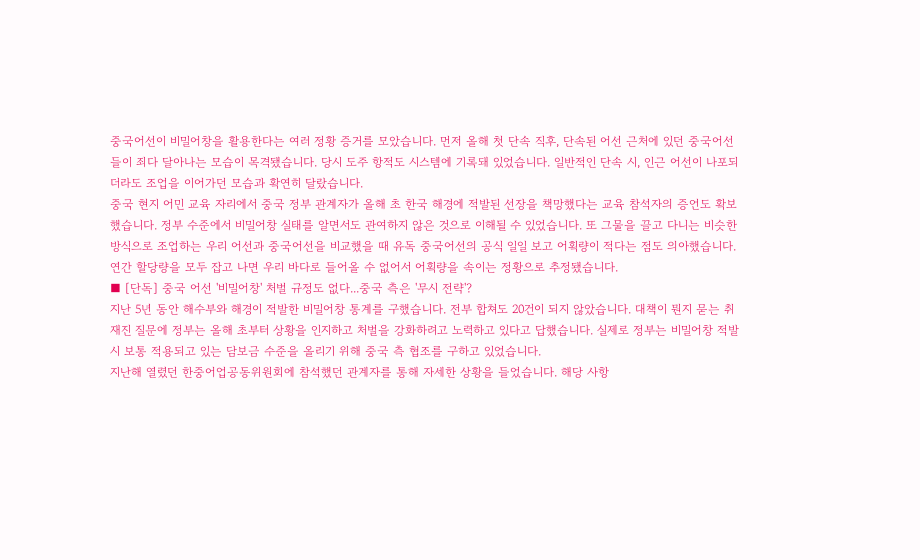중국어선이 비밀어창을 활용한다는 여러 정황 증거를 모았습니다. 먼저 올해 첫 단속 직후, 단속된 어선 근처에 있던 중국어선들이 죄다 달아나는 모습이 목격됐습니다. 당시 도주 항적도 시스템에 기록돼 있었습니다. 일반적인 단속 시, 인근 어선이 나포되더라도 조업을 이어가던 모습과 확연히 달랐습니다.
중국 현지 어민 교육 자리에서 중국 정부 관계자가 올해 초 한국 해경에 적발된 선장을 책망했다는 교육 참석자의 증언도 확보했습니다. 정부 수준에서 비밀어창 실태를 알면서도 관여하지 않은 것으로 이해될 수 있었습니다. 또 그물을 끌고 다니는 비슷한 방식으로 조업하는 우리 어선과 중국어선을 비교했을 때 유독 중국어선의 공식 일일 보고 어획량이 적다는 점도 의아했습니다. 연간 할당량을 모두 잡고 나면 우리 바다로 들어올 수 없어서 어획량을 속이는 정황으로 추정됐습니다.
■ [단독] 중국 어선 '비밀어창' 처벌 규정도 없다...중국 측은 '무시 전략'?
지난 5년 동안 해수부와 해경이 적발한 비밀어창 통계를 구했습니다. 전부 합쳐도 20건이 되지 않았습니다. 대책이 뭔지 묻는 취재진 질문에 정부는 올해 초부터 상황을 인지하고 처벌을 강화하려고 노력하고 있다고 답했습니다. 실제로 정부는 비밀어창 적발 시 보통 적용되고 있는 담보금 수준을 올리기 위해 중국 측 협조를 구하고 있었습니다.
지난해 열렸던 한중어업공동위원회에 참석했던 관계자를 통해 자세한 상황을 들었습니다. 해당 사항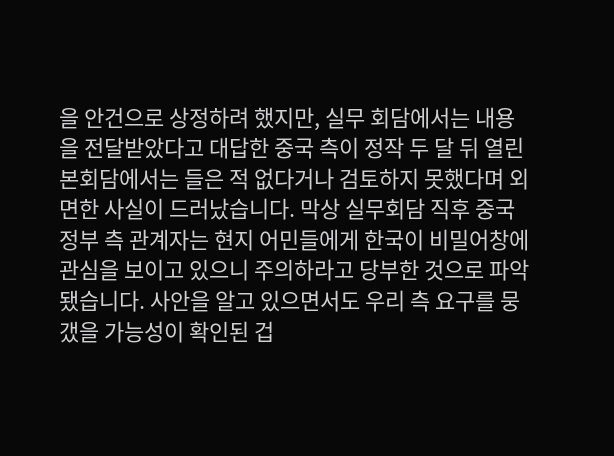을 안건으로 상정하려 했지만, 실무 회담에서는 내용을 전달받았다고 대답한 중국 측이 정작 두 달 뒤 열린 본회담에서는 들은 적 없다거나 검토하지 못했다며 외면한 사실이 드러났습니다. 막상 실무회담 직후 중국 정부 측 관계자는 현지 어민들에게 한국이 비밀어창에 관심을 보이고 있으니 주의하라고 당부한 것으로 파악됐습니다. 사안을 알고 있으면서도 우리 측 요구를 뭉갰을 가능성이 확인된 겁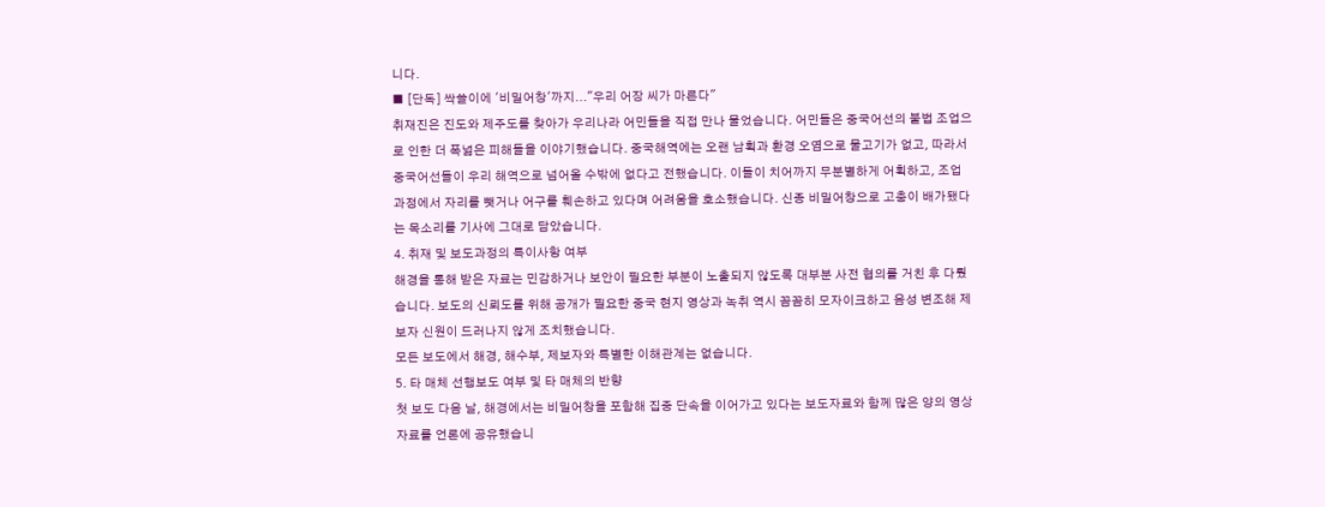니다.
■ [단독] 싹쓸이에 '비밀어창'까지..."우리 어장 씨가 마른다"
취재진은 진도와 제주도를 찾아가 우리나라 어민들을 직접 만나 물었습니다. 어민들은 중국어선의 불법 조업으로 인한 더 폭넓은 피해들을 이야기했습니다. 중국해역에는 오랜 남획과 환경 오염으로 물고기가 없고, 따라서 중국어선들이 우리 해역으로 넘어올 수밖에 없다고 전했습니다. 이들이 치어까지 무분별하게 어획하고, 조업 과정에서 자리를 뺏거나 어구를 훼손하고 있다며 어려움을 호소했습니다. 신종 비밀어창으로 고충이 배가됐다는 목소리를 기사에 그대로 담았습니다.
4. 취재 및 보도과정의 특이사항 여부
해경을 통해 받은 자료는 민감하거나 보안이 필요한 부분이 노출되지 않도록 대부분 사전 협의를 거친 후 다뤘습니다. 보도의 신뢰도를 위해 공개가 필요한 중국 현지 영상과 녹취 역시 꼼꼼히 모자이크하고 음성 변조해 제보자 신원이 드러나지 않게 조치했습니다.
모든 보도에서 해경, 해수부, 제보자와 특별한 이해관계는 없습니다.
5. 타 매체 선행보도 여부 및 타 매체의 반향
첫 보도 다음 날, 해경에서는 비밀어창을 포함해 집중 단속을 이어가고 있다는 보도자료와 함께 많은 양의 영상 자료를 언론에 공유했습니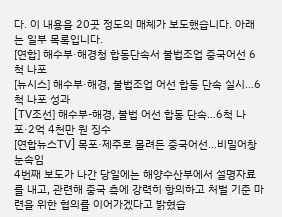다. 이 내용을 20곳 정도의 매체가 보도했습니다. 아래는 일부 목록입니다.
[연합] 해수부·해경청 합동단속서 불법조업 중국어선 6척 나포
[뉴시스] 해수부·해경, 불법조업 어선 합동 단속 실시…6척 나포 성과
[TV조선] 해수부-해경, 불법 어선 합동 단속…6척 나포·2억 4천만 원 징수
[연합뉴스TV] 목포·제주로 몰려든 중국어선…비밀어창 눈속임
4번째 보도가 나간 당일에는 해양수산부에서 설명자료를 내고, 관련해 중국 측에 강력히 항의하고 처벌 기준 마련을 위한 협의를 이어가겠다고 밝혔습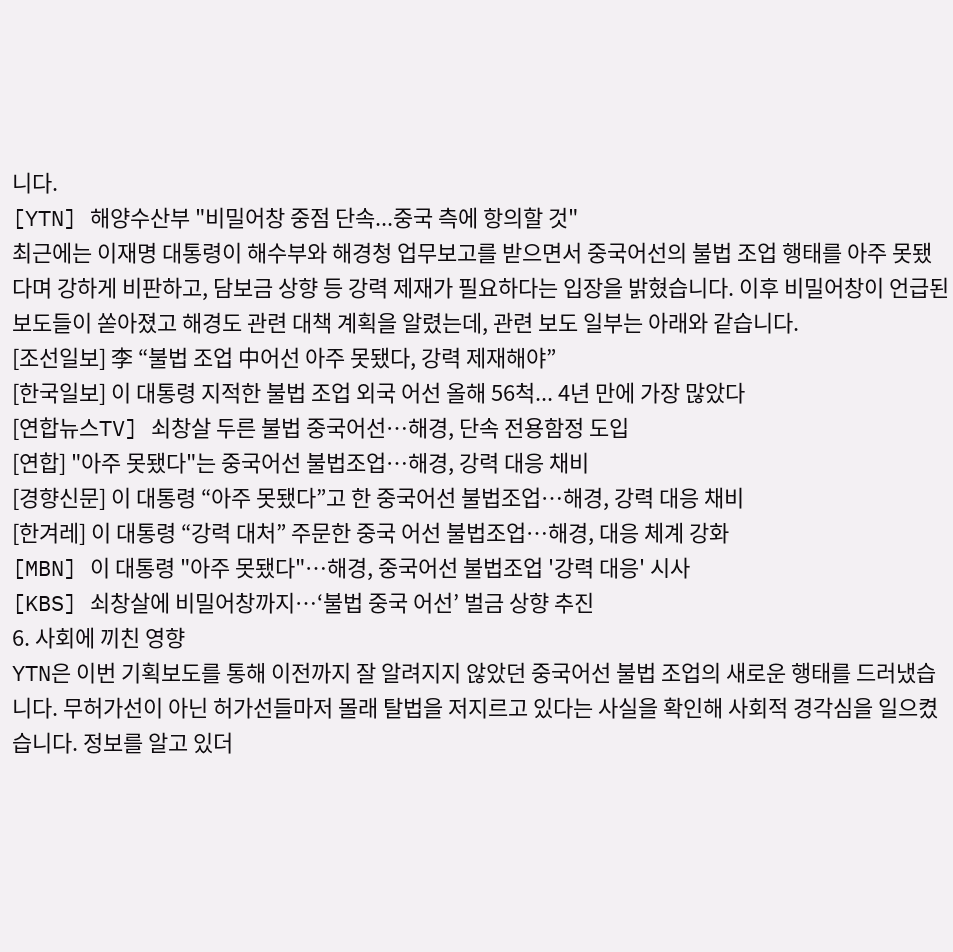니다.
[YTN] 해양수산부 "비밀어창 중점 단속...중국 측에 항의할 것"
최근에는 이재명 대통령이 해수부와 해경청 업무보고를 받으면서 중국어선의 불법 조업 행태를 아주 못됐다며 강하게 비판하고, 담보금 상향 등 강력 제재가 필요하다는 입장을 밝혔습니다. 이후 비밀어창이 언급된 보도들이 쏟아졌고 해경도 관련 대책 계획을 알렸는데, 관련 보도 일부는 아래와 같습니다.
[조선일보] 李 “불법 조업 中어선 아주 못됐다, 강력 제재해야”
[한국일보] 이 대통령 지적한 불법 조업 외국 어선 올해 56척... 4년 만에 가장 많았다
[연합뉴스TV] 쇠창살 두른 불법 중국어선…해경, 단속 전용함정 도입
[연합] "아주 못됐다"는 중국어선 불법조업…해경, 강력 대응 채비
[경향신문] 이 대통령 “아주 못됐다”고 한 중국어선 불법조업…해경, 강력 대응 채비
[한겨레] 이 대통령 “강력 대처” 주문한 중국 어선 불법조업…해경, 대응 체계 강화
[MBN] 이 대통령 "아주 못됐다"…해경, 중국어선 불법조업 '강력 대응' 시사
[KBS] 쇠창살에 비밀어창까지…‘불법 중국 어선’ 벌금 상향 추진
6. 사회에 끼친 영향
YTN은 이번 기획보도를 통해 이전까지 잘 알려지지 않았던 중국어선 불법 조업의 새로운 행태를 드러냈습니다. 무허가선이 아닌 허가선들마저 몰래 탈법을 저지르고 있다는 사실을 확인해 사회적 경각심을 일으켰습니다. 정보를 알고 있더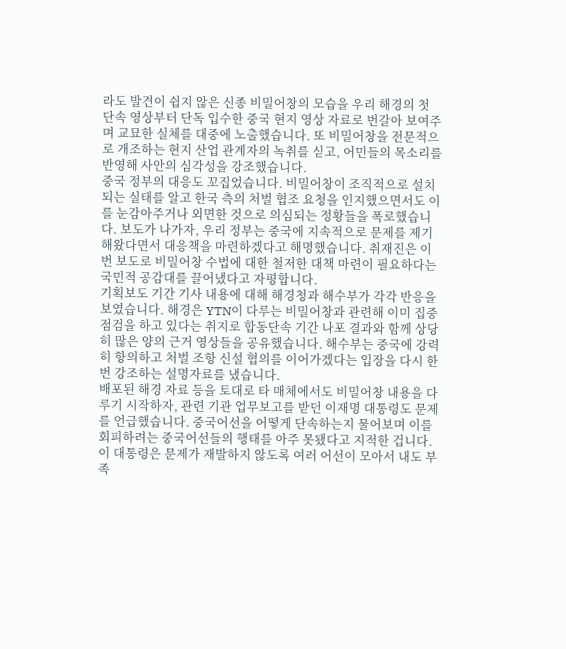라도 발견이 쉽지 않은 신종 비밀어창의 모습을 우리 해경의 첫 단속 영상부터 단독 입수한 중국 현지 영상 자료로 번갈아 보여주며 교묘한 실체를 대중에 노출했습니다. 또 비밀어창을 전문적으로 개조하는 현지 산업 관계자의 녹취를 싣고, 어민들의 목소리를 반영해 사안의 심각성을 강조했습니다.
중국 정부의 대응도 꼬집었습니다. 비밀어창이 조직적으로 설치되는 실태를 알고 한국 측의 처벌 협조 요청을 인지했으면서도 이를 눈감아주거나 외면한 것으로 의심되는 정황들을 폭로했습니다. 보도가 나가자, 우리 정부는 중국에 지속적으로 문제를 제기해왔다면서 대응책을 마련하겠다고 해명했습니다. 취재진은 이번 보도로 비밀어창 수법에 대한 철저한 대책 마련이 필요하다는 국민적 공감대를 끌어냈다고 자평합니다.
기획보도 기간 기사 내용에 대해 해경청과 해수부가 각각 반응을 보였습니다. 해경은 YTN이 다루는 비밀어창과 관련해 이미 집중 점검을 하고 있다는 취지로 합동단속 기간 나포 결과와 함께 상당히 많은 양의 근거 영상들을 공유했습니다. 해수부는 중국에 강력히 항의하고 처벌 조항 신설 협의를 이어가겠다는 입장을 다시 한번 강조하는 설명자료를 냈습니다.
배포된 해경 자료 등을 토대로 타 매체에서도 비밀어창 내용을 다루기 시작하자, 관련 기관 업무보고를 받던 이재명 대통령도 문제를 언급했습니다. 중국어선을 어떻게 단속하는지 물어보며 이를 회피하려는 중국어선들의 행태를 아주 못됐다고 지적한 겁니다. 이 대통령은 문제가 재발하지 않도록 여러 어선이 모아서 내도 부족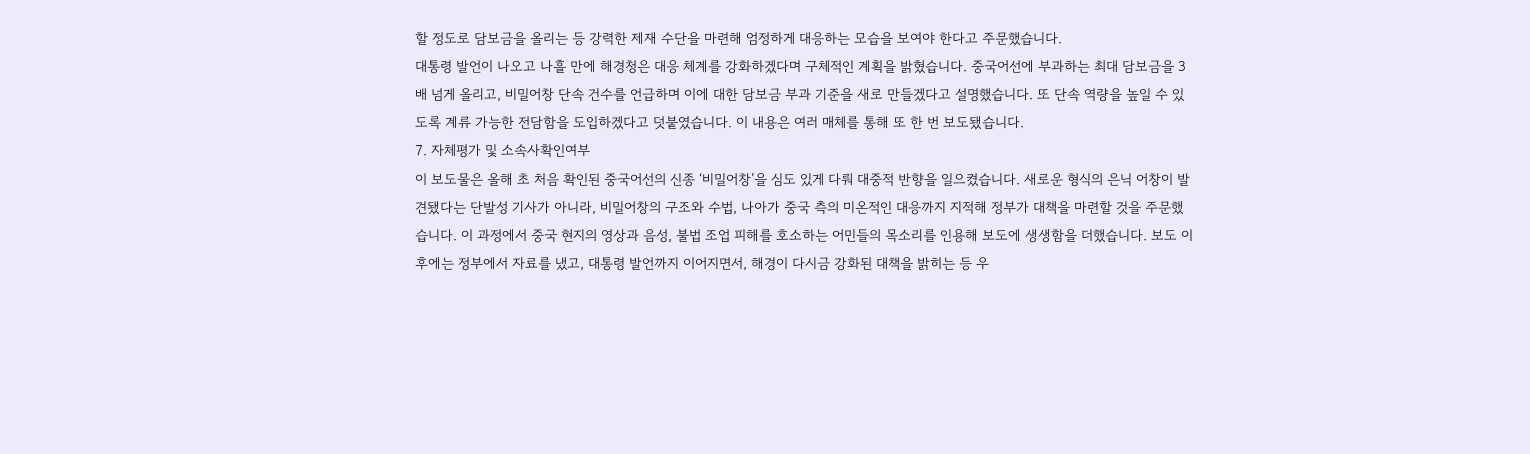할 정도로 담보금을 올리는 등 강력한 제재 수단을 마련해 엄정하게 대응하는 모습을 보여야 한다고 주문했습니다.
대통령 발언이 나오고 나흘 만에 해경청은 대응 체계를 강화하겠다며 구체적인 계획을 밝혔습니다. 중국어선에 부과하는 최대 담보금을 3배 넘게 올리고, 비밀어창 단속 건수를 언급하며 이에 대한 담보금 부과 기준을 새로 만들겠다고 설명했습니다. 또 단속 역량을 높일 수 있도록 계류 가능한 전담함을 도입하겠다고 덧붙였습니다. 이 내용은 여러 매체를 통해 또 한 번 보도됐습니다.
7. 자체평가 및 소속사확인여부
이 보도물은 올해 초 처음 확인된 중국어선의 신종 ‘비밀어창’을 심도 있게 다뤄 대중적 반향을 일으켰습니다. 새로운 형식의 은닉 어창이 발견됐다는 단발성 기사가 아니라, 비밀어창의 구조와 수법, 나아가 중국 측의 미온적인 대응까지 지적해 정부가 대책을 마련할 것을 주문했습니다. 이 과정에서 중국 현지의 영상과 음성, 불법 조업 피해를 호소하는 어민들의 목소리를 인용해 보도에 생생함을 더했습니다. 보도 이후에는 정부에서 자료를 냈고, 대통령 발언까지 이어지면서, 해경이 다시금 강화된 대책을 밝히는 등 우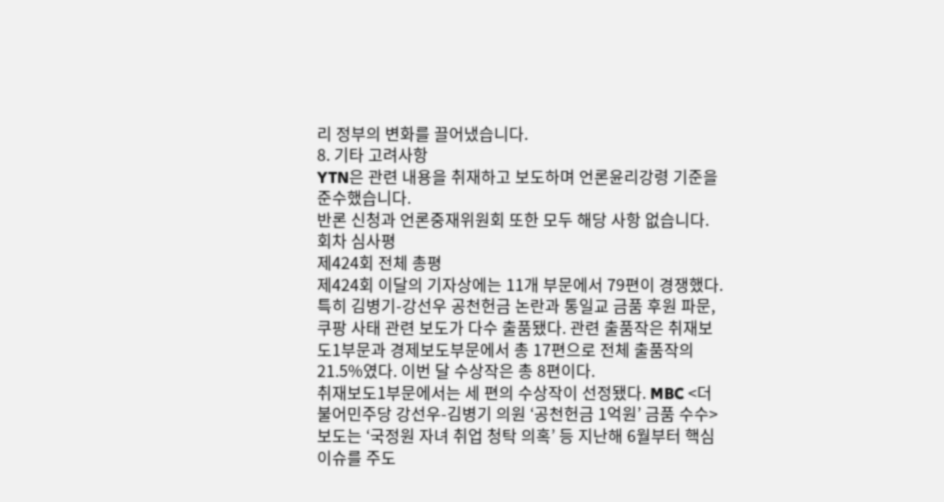리 정부의 변화를 끌어냈습니다.
8. 기타 고려사항
YTN은 관련 내용을 취재하고 보도하며 언론윤리강령 기준을 준수했습니다.
반론 신청과 언론중재위원회 또한 모두 해당 사항 없습니다.
회차 심사평
제424회 전체 총평
제424회 이달의 기자상에는 11개 부문에서 79편이 경쟁했다. 특히 김병기-강선우 공천헌금 논란과 통일교 금품 후원 파문, 쿠팡 사태 관련 보도가 다수 출품됐다. 관련 출품작은 취재보도1부문과 경제보도부문에서 총 17편으로 전체 출품작의 21.5%였다. 이번 달 수상작은 총 8편이다.
취재보도1부문에서는 세 편의 수상작이 선정됐다. MBC <더불어민주당 강선우-김병기 의원 ‘공천헌금 1억원’ 금품 수수> 보도는 ‘국정원 자녀 취업 청탁 의혹’ 등 지난해 6월부터 핵심 이슈를 주도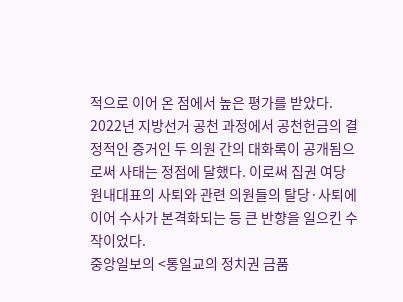적으로 이어 온 점에서 높은 평가를 받았다. 2022년 지방선거 공천 과정에서 공천헌금의 결정적인 증거인 두 의원 간의 대화록이 공개됨으로써 사태는 정점에 달했다. 이로써 집권 여당 원내대표의 사퇴와 관련 의원들의 탈당·사퇴에 이어 수사가 본격화되는 등 큰 반향을 일으킨 수작이었다.
중앙일보의 <통일교의 정치권 금품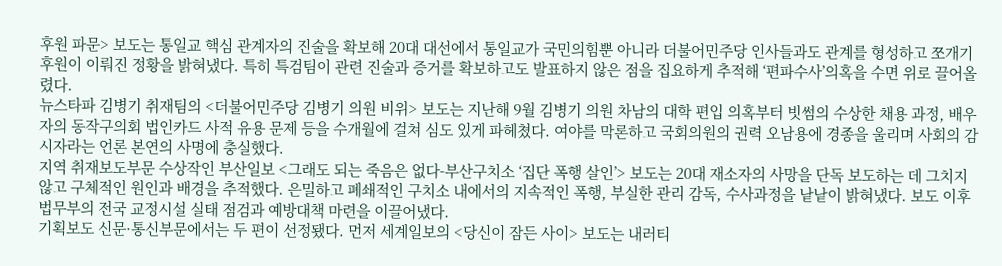후원 파문> 보도는 통일교 핵심 관계자의 진술을 확보해 20대 대선에서 통일교가 국민의힘뿐 아니라 더불어민주당 인사들과도 관계를 형성하고 쪼개기 후원이 이뤄진 정황을 밝혀냈다. 특히 특검팀이 관련 진술과 증거를 확보하고도 발표하지 않은 점을 집요하게 추적해 ‘편파수사’의혹을 수면 위로 끌어올렸다.
뉴스타파 김병기 취재팀의 <더불어민주당 김병기 의원 비위> 보도는 지난해 9월 김병기 의원 차남의 대학 편입 의혹부터 빗썸의 수상한 채용 과정, 배우자의 동작구의회 법인카드 사적 유용 문제 등을 수개월에 걸쳐 심도 있게 파헤쳤다. 여야를 막론하고 국회의원의 권력 오남용에 경종을 울리며 사회의 감시자라는 언론 본연의 사명에 충실했다.
지역 취재보도부문 수상작인 부산일보 <그래도 되는 죽음은 없다-부산구치소 ‘집단 폭행 살인’> 보도는 20대 재소자의 사망을 단독 보도하는 데 그치지 않고 구체적인 원인과 배경을 추적했다. 은밀하고 폐쇄적인 구치소 내에서의 지속적인 폭행, 부실한 관리 감독, 수사과정을 낱낱이 밝혀냈다. 보도 이후 법무부의 전국 교정시설 실태 점검과 예방대책 마련을 이끌어냈다.
기획보도 신문·통신부문에서는 두 편이 선정됐다. 먼저 세계일보의 <당신이 잠든 사이> 보도는 내러티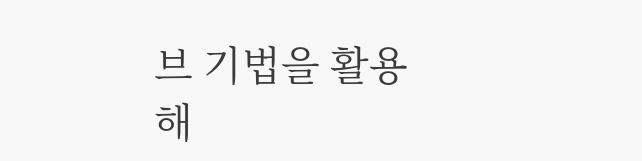브 기법을 활용해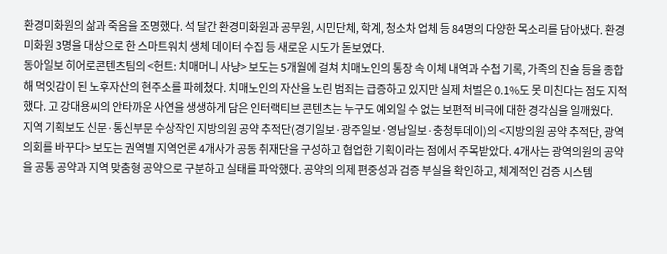환경미화원의 삶과 죽음을 조명했다. 석 달간 환경미화원과 공무원, 시민단체, 학계, 청소차 업체 등 84명의 다양한 목소리를 담아냈다. 환경미화원 3명을 대상으로 한 스마트워치 생체 데이터 수집 등 새로운 시도가 돋보였다.
동아일보 히어로콘텐츠팀의 <헌트: 치매머니 사냥> 보도는 5개월에 걸쳐 치매노인의 통장 속 이체 내역과 수첩 기록, 가족의 진술 등을 종합해 먹잇감이 된 노후자산의 현주소를 파헤쳤다. 치매노인의 자산을 노린 범죄는 급증하고 있지만 실제 처벌은 0.1%도 못 미친다는 점도 지적했다. 고 강대용씨의 안타까운 사연을 생생하게 담은 인터랙티브 콘텐츠는 누구도 예외일 수 없는 보편적 비극에 대한 경각심을 일깨웠다.
지역 기획보도 신문·통신부문 수상작인 지방의원 공약 추적단(경기일보·광주일보·영남일보·충청투데이)의 <지방의원 공약 추적단, 광역의회를 바꾸다> 보도는 권역별 지역언론 4개사가 공동 취재단을 구성하고 협업한 기획이라는 점에서 주목받았다. 4개사는 광역의원의 공약을 공통 공약과 지역 맞춤형 공약으로 구분하고 실태를 파악했다. 공약의 의제 편중성과 검증 부실을 확인하고, 체계적인 검증 시스템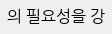의 필요성을 강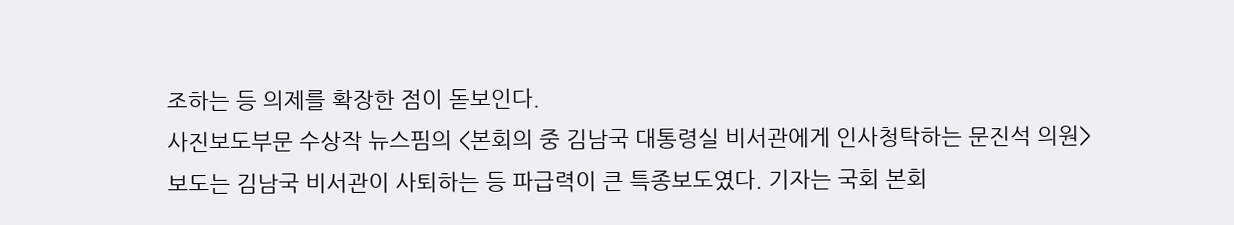조하는 등 의제를 확장한 점이 돋보인다.
사진보도부문 수상작 뉴스핌의 <본회의 중 김남국 대통령실 비서관에게 인사청탁하는 문진석 의원> 보도는 김남국 비서관이 사퇴하는 등 파급력이 큰 특종보도였다. 기자는 국회 본회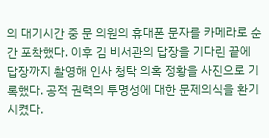의 대기시간 중 문 의원의 휴대폰 문자를 카메라로 순간 포착했다. 이후 김 비서관의 답장을 기다린 끝에 답장까지 촬영해 인사 청탁 의혹 정황을 사진으로 기록했다. 공적 권력의 투명성에 대한 문제의식을 환기시켰다.